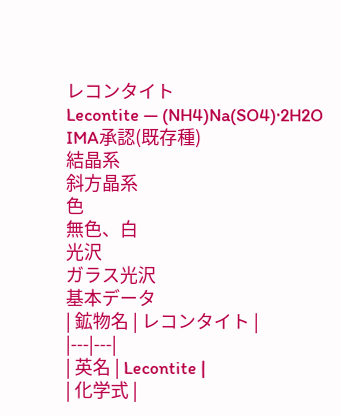レコンタイト
Lecontite — (NH4)Na(SO4)·2H2O
IMA承認(既存種)
結晶系
斜方晶系
色
無色、白
光沢
ガラス光沢
基本データ
| 鉱物名 | レコンタイト |
|---|---|
| 英名 | Lecontite |
| 化学式 |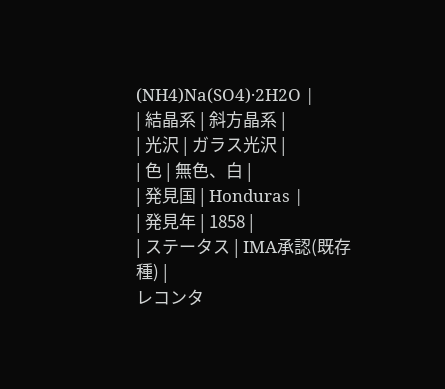(NH4)Na(SO4)·2H2O |
| 結晶系 | 斜方晶系 |
| 光沢 | ガラス光沢 |
| 色 | 無色、白 |
| 発見国 | Honduras |
| 発見年 | 1858 |
| ステータス | IMA承認(既存種) |
レコンタ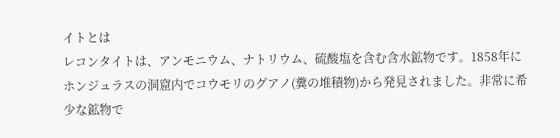イトとは
レコンタイトは、アンモニウム、ナトリウム、硫酸塩を含む含水鉱物です。1858年にホンジュラスの洞窟内でコウモリのグアノ(糞の堆積物)から発見されました。非常に希少な鉱物で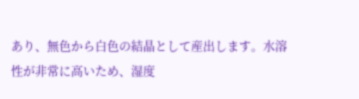あり、無色から白色の結晶として産出します。水溶性が非常に高いため、湿度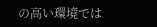の高い環境では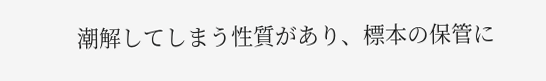潮解してしまう性質があり、標本の保管に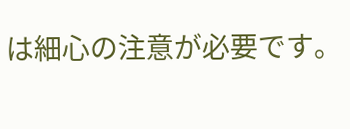は細心の注意が必要です。